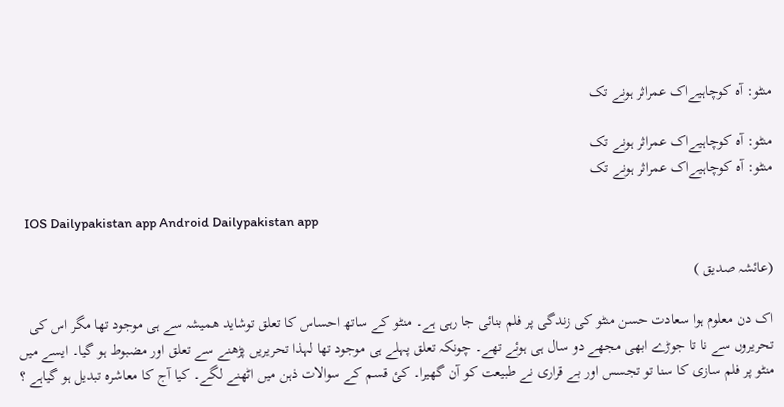منٹو: آہ کوچاہیےاک عمراثر ہونے تک

منٹو: آہ کوچاہیےاک عمراثر ہونے تک
منٹو: آہ کوچاہیےاک عمراثر ہونے تک

  IOS Dailypakistan app Android Dailypakistan app

(عائشہ صدیق )

اک دن معلوم ہوا سعادت حسن منٹو کی زندگی پر فلم بنائی جا رہی ہے۔ منٹو کے ساتھ احساس کا تعلق توشاید ھمیشہ سے ہی موجود تھا مگر اس کی تحریروں سے نا تا جوڑے ابھی مجھے دو سال ہی ہوئے تھے۔ چونکہ تعلق پہلے ہی موجود تھا لہذا تحریریں پڑھنے سے تعلق اور مضبوط ہو گیا۔ ایسے میں منٹو پر فلم سازی کا سنا تو تجسس اور بے قراری نے طبیعت کو آن گھیرا۔ کئ قسم کے سوالات ذہن میں اٹھنے لگے۔ کیا آج کا معاشرہ تبدیل ہو گیاہے ؟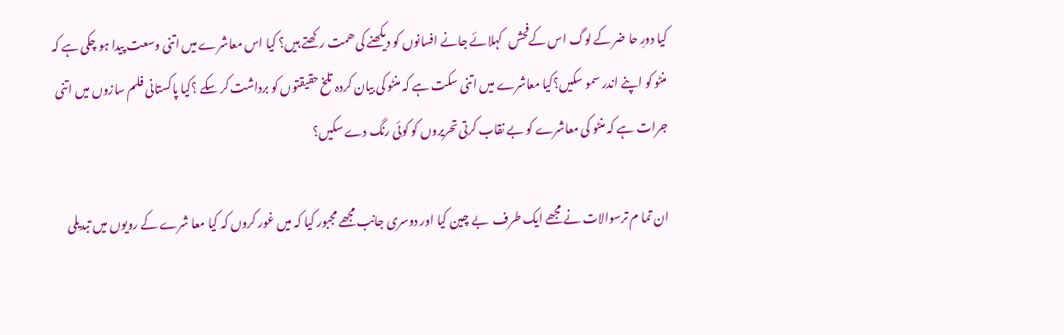کیا دورِ حا ضر کے لوگ اس کےفحش   کہلائے جانے افسانوں کو دیکھنے کی ھمت رکھتے ہیں؟ کیا اس معاشرے میں اتنی وسعت پیدا ہو چکی ہے کہ منٹو کو اپنے اندر سمو سکیں؟کیا معاشرے میں اتنی سکت ہے کہ منٹو کی بیان کردہ تلخ حقیقتوں کو برداشت کر سکے ؟کیا پاکستانی فلم سازوں میں اتنی جرات ہے کہ منٹو کی معاشرے کو بے نقاب کرتی تحریروں کو کوئی رنگ دے سکیں؟

ان تما م ترسوالات نے مجھے ایک طرف  بے چین کیا اور دوسری جانب مجھے مجبور کیا کہ میں غور کروں کہ کیا معا شرے کے رویوں میں تبدیلی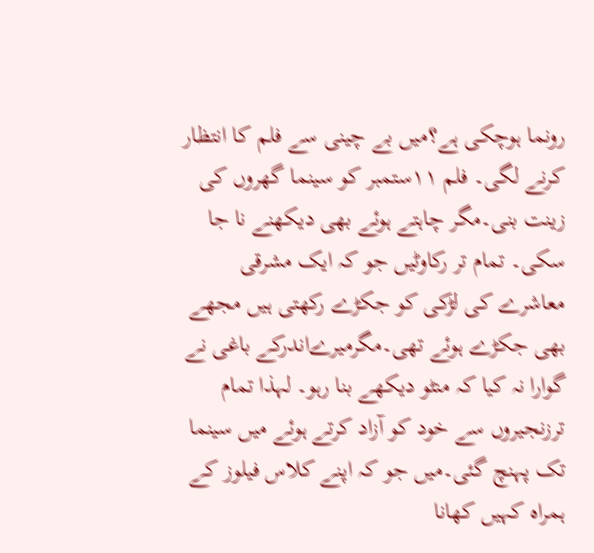رونما ہوچکی ہے؟میں بے چینی سے فلم کا انتظار کرنے لگی۔ فلم ۱۱ستمبر کو سینما گھروں کی زینت بنی۔مگر چاہتے ہوئے بھی دیکھنے نا جا سکی۔ تمام تر رکاوٹیں جو کہ ایک مشرقی معاشرے کی لڑکی کو جکڑے رکھتی ہیں مجھے بھی جکڑے ہوئے تھی۔مگرمیرےاندرکے باغی نے گوارا نہ کیا کہ منٹو دیکھے بنا رہو۔ لہذا تمام ترزنجیروں سے خود کو آزاد کرتے ہوئے میں سینما تک پہنچ گئی۔میں جو کہ اپنے کلاس فیلوز کے ہمراہ کہیں کھانا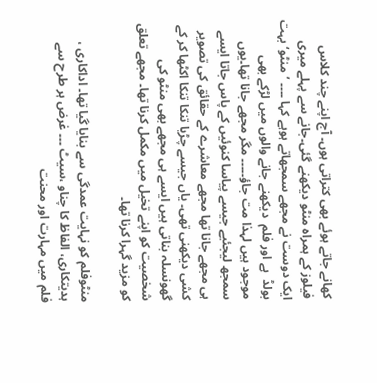کھانے جاتے ہوئے بھی کتراتی ہوں۔ آج اپنے چند کلاس فیلوز کے ہمراہ منٹو دیکھنے گئی۔جانے سے پہلے میری ایک دوست نے مجھے سمجھاتے ہوہے کہا ۔۔۔۔ ’منٹو‘ بہت بولڈ  ہے اور فلم  دیکھنے جانے والوں میں لڑکے بھی موجود ہیں لہذا مت جاؤ۔۔۔۔۔ مگر مجھے جانا تھا۔یوں سمجھ لیجئیے جیسے پیاسا کنوئیں کے پاس جاتا ایسے ہی مجھے جانا تھا مجھے معاشرے کے حقائق کی تصویر کشی دیکھنی تھی۔ یاں جیسے چڑیا تنکا تنکا اکٹھا کر کے گھونسلہ بناتی ہیں ایسے ہی مجھے بھی منٹو کی شخصیت کو اپنے تخیل میں مکمل کرنا تھا۔ مجھے تعلق کو مزید گہرا کرنا تھا۔

منٹوفلم کو نہایت عمدگی سے بنایا گیا تھا۔ اداکاری ، ہدیتکاری، الفاظ کا چناو ،سیٹ ۔۔۔ غرض ہر طرح سے فلم میں مہارت اور محنت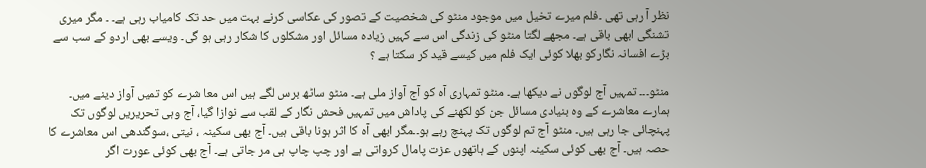نظر آ رہی تھی ۔فلم میرے تخیل میں موجود منٹو کی شخصیت کے تصور کی عکاسی کرنے بہت میں حد تک کامیاب رہی ہے۔ ۔ مگر میری تشنگی ابھی باقی ہے۔ مجھے لگتا منٹو کی زندگی اس سے کہیں زیادہ مسائل اور مشکلوں کا شکار رہی ہو گی۔ ویسے بھی اردو کے سب سے بڑے افسانہ نگارکو بھلا کوئی ایک فلم میں کیسے قید کر سکتا ہے ؟

منٹو۔۔۔ تمہیں آج لوگوں نے دیکھا ہے۔ منٹو تمہاری آہ کو آج آواز ملی ہے۔ منٹو ساٹھ برس لگے ہیں اس معا شرے کو تمیں آواز دینے میں۔ ہمارے معاشرے کے وہ بنیادی مسائل جن کو لکھنے کی پاداش میں تمہیں فحش نگار کے لقب سے نوازا گیا، آج وہی تحریریں لوگوں تک پہنچائی جا رہی ہیں۔ منٹو آج تم لوگوں تک پہنچ رہے ہو۔۔مگر ابھی آہ کا اثر ہونا باقی ہیں۔ آج بھی سکینہ ، نیتی ،سوگندھی اس معاشرے کا حصہ ہیں۔ آج بھی کوئی سکینہ اپنوں کے ہاتھوں عزت پامال کرواتی ہے اور چپ چاپ ہی مر جاتی ہے۔ آج بھی کوئی عورت اگر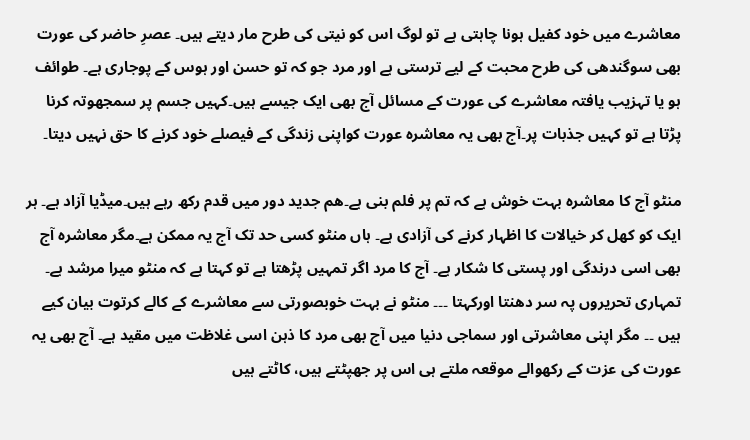معاشرے میں خود کفیل ہونا چاہتی ہے تو لوگ اس کو نیتی کی طرح مار دیتے ہیں۔ عصرِ حاضر کی عورت بھی سوگندھی کی طرح محبت کے لیے ترستی ہے اور مرد جو کہ تو حسن اور ہوس کے پوجاری ہے۔ طوائف ہو یا تہزیب یافتہ معاشرے کی عورت کے مسائل آج بھی ایک جیسے ہیں۔کہیں جسم پر سمجھوتہ کرنا پڑتا ہے تو کہیں جذبات پر۔آج بھی یہ معاشرہ عورت کواپنی زندگی کے فیصلے خود کرنے کا حق نہیں دیتا۔

منٹو آج کا معاشرہ بہت خوش ہے کہ تم پر فلم بنی ہے۔ھم جدید دور میں قدم رکھ رہے ہیں۔میڈیا آزاد ہے۔ ہر ایک کو کھل کر خیالات کا اظہار کرنے کی آزادی ہے۔ ہاں منٹو کسی حد تک آج یہ ممکن ہے۔مگر معاشرہ آج بھی اسی درندگی اور پستی کا شکار ہے۔ آج کا مرد اگر تمہیں پڑھتا ہے تو کہتا ہے کہ منٹو میرا مرشد ہے۔ تمہاری تحریروں پہ سر دھنتا اورکہتا ۔۔۔ منٹو نے بہت خوبصورتی سے معاشرے کے کالے کرتوت بیان کیے ہیں ۔۔ مگر اپنی معاشرتی اور سماجی دنیا میں آج بھی مرد کا ذہن اسی غلاظت میں مقید ہے۔ آج بھی یہ عورت کی عزت کے رکھوالے موقعہ ملتے ہی اس پر جھپٹتے ہیں، کاٹتے ہیں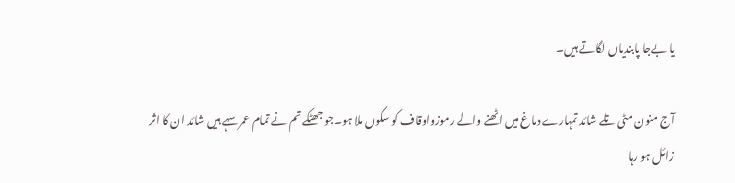یا بےجا پابندیاں لگاتے ہیں۔

آج منون مٹی تلے شائد تمہارے دماغ میں اٹھنے والے رموزواوقاف کو سکوں ملا ہو۔جو جھٹکے تم نے تمام عمر سہے ہیں شائد ان کا اثر زائل ہو رہا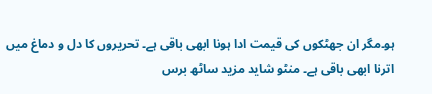ہو۔مگر ان جھٹکوں کی قیمت ادا ہونا ابھی باقی ہے۔ تحریروں کا دل و دماغ میں اترنا ابھی باقی ہے۔ منٹو شاید مزید ساٹھ برس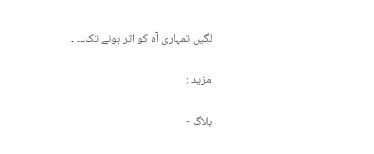لگیں تمہاری آہ کو اثر ہونے تک۔۔۔ ۔

مزید :

بلاگ -